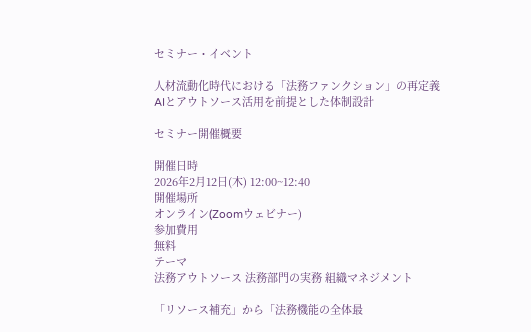セミナー・イベント

人材流動化時代における「法務ファンクション」の再定義
AIとアウトソース活用を前提とした体制設計

セミナー開催概要

開催日時
2026年2月12日(木) 12:00~12:40
開催場所
オンライン(Zoomウェビナー)
参加費用
無料
テーマ
法務アウトソース 法務部門の実務 組織マネジメント

「リソース補充」から「法務機能の全体最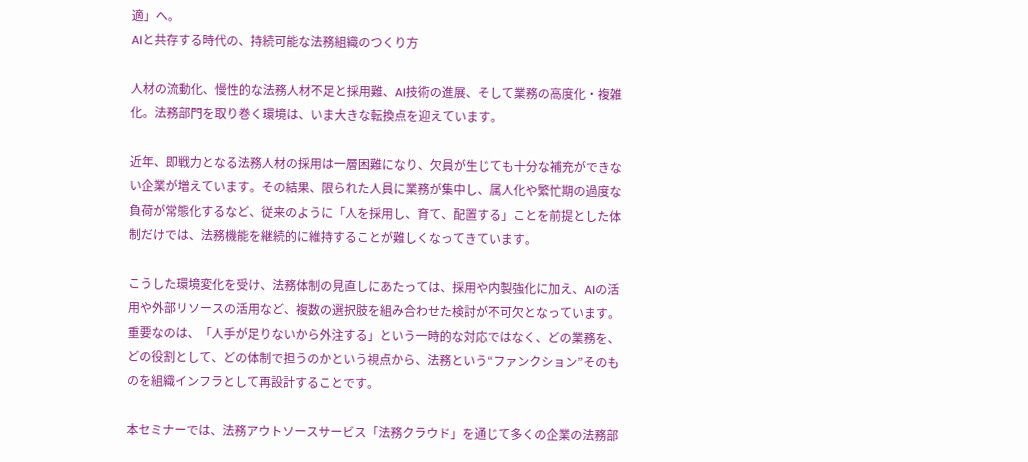適」へ。
AIと共存する時代の、持続可能な法務組織のつくり方

人材の流動化、慢性的な法務人材不足と採用難、AI技術の進展、そして業務の高度化・複雑化。法務部門を取り巻く環境は、いま大きな転換点を迎えています。

近年、即戦力となる法務人材の採用は一層困難になり、欠員が生じても十分な補充ができない企業が増えています。その結果、限られた人員に業務が集中し、属人化や繁忙期の過度な負荷が常態化するなど、従来のように「人を採用し、育て、配置する」ことを前提とした体制だけでは、法務機能を継続的に維持することが難しくなってきています。

こうした環境変化を受け、法務体制の見直しにあたっては、採用や内製強化に加え、AIの活用や外部リソースの活用など、複数の選択肢を組み合わせた検討が不可欠となっています。
重要なのは、「人手が足りないから外注する」という一時的な対応ではなく、どの業務を、どの役割として、どの体制で担うのかという視点から、法務という“ファンクション”そのものを組織インフラとして再設計することです。

本セミナーでは、法務アウトソースサービス「法務クラウド」を通じて多くの企業の法務部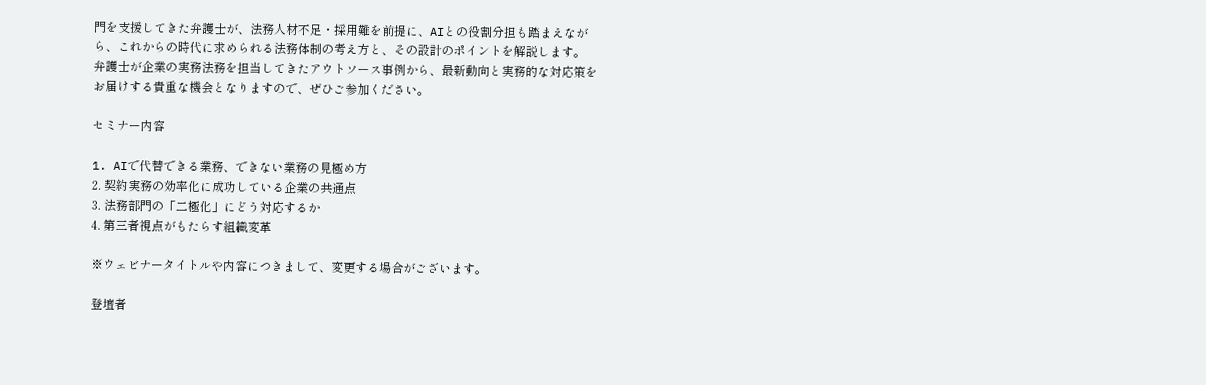門を支援してきた弁護士が、法務人材不足・採用難を前提に、AIとの役割分担も踏まえながら、これからの時代に求められる法務体制の考え方と、その設計のポイントを解説します。
弁護士が企業の実務法務を担当してきたアウトソース事例から、最新動向と実務的な対応策をお届けする貴重な機会となりますので、ぜひご参加ください。

セミナー内容

1. AIで代替できる業務、できない業務の見極め方
2. 契約実務の効率化に成功している企業の共通点
3. 法務部門の「二極化」にどう対応するか
4. 第三者視点がもたらす組織変革

※ウェビナータイトルや内容につきまして、変更する場合がございます。

登壇者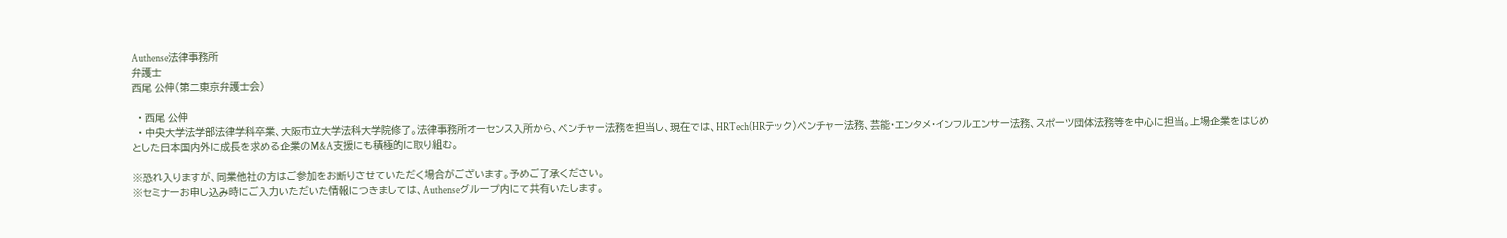Authense法律事務所
弁護士
西尾 公伸(第二東京弁護士会)

  • 西尾 公伸
  • 中央大学法学部法律学科卒業、大阪市立大学法科大学院修了。法律事務所オーセンス入所から、ベンチャー法務を担当し、現在では、HRTech(HRテック)ベンチャー法務、芸能・エンタメ・インフルエンサー法務、スポーツ団体法務等を中心に担当。上場企業をはじめとした日本国内外に成長を求める企業のM&A支援にも積極的に取り組む。

※恐れ入りますが、同業他社の方はご参加をお断りさせていただく場合がございます。予めご了承ください。
※セミナーお申し込み時にご入力いただいた情報につきましては、Authenseグループ内にて共有いたします。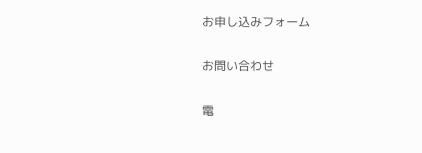お申し込みフォーム

お問い合わせ

電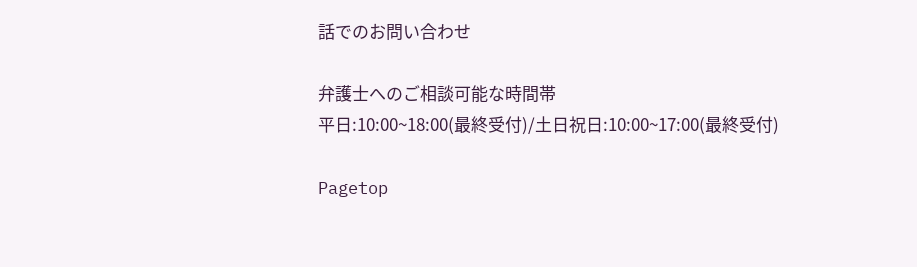話でのお問い合わせ

弁護士へのご相談可能な時間帯
平日:10:00~18:00(最終受付)/土日祝日:10:00~17:00(最終受付)

Pagetop